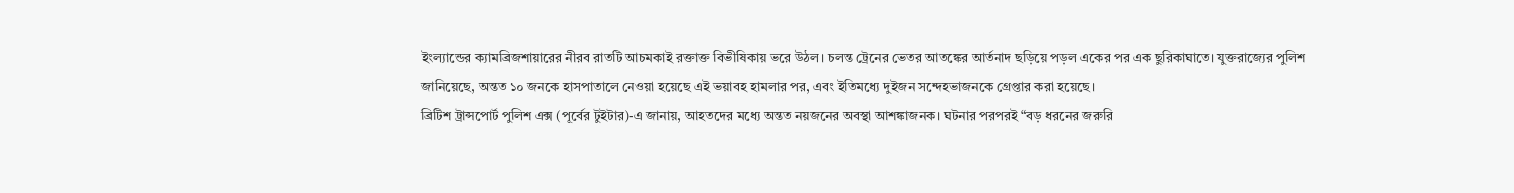ইংল্যান্ডের ক্যামব্রিজশায়ারের নীরব রাতটি আচমকাই রক্তাক্ত বিভীষিকায় ভরে উঠল। চলন্ত ট্রেনের ভেতর আতঙ্কের আর্তনাদ ছড়িয়ে পড়ল একের পর এক ছুরিকাঘাতে। যুক্তরাজ্যের পুলিশ জানিয়েছে, অন্তত ১০ জনকে হাসপাতালে নেওয়া হয়েছে এই ভয়াবহ হামলার পর, এবং ইতিমধ্যে দুইজন সন্দেহভাজনকে গ্রেপ্তার করা হয়েছে।
ব্রিটিশ ট্রান্সপোর্ট পুলিশ এক্স (পূর্বের টুইটার)-এ জানায়, আহতদের মধ্যে অন্তত নয়জনের অবস্থা আশঙ্কাজনক। ঘটনার পরপরই “বড় ধরনের জরুরি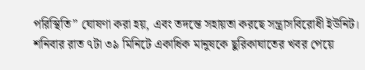পরিস্থিতি” ঘোষণা করা হয়, এবং তদন্তে সহায়তা করছে সন্ত্রাসবিরোধী ইউনিট।
শনিবার রাত ৭টা ৩৯ মিনিটে একাধিক মানুষকে ছুরিকাঘাতের খবর পেয়ে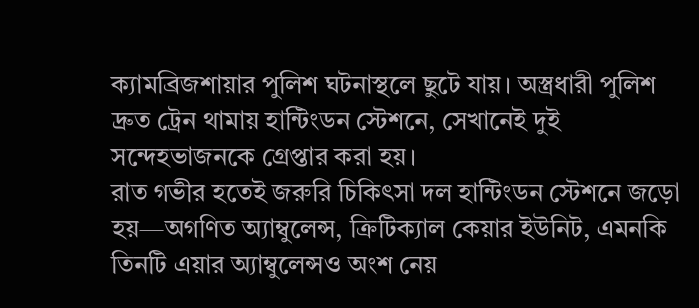ক্যামব্রিজশায়ার পুলিশ ঘটনাস্থলে ছুটে যায়। অস্ত্রধারী পুলিশ দ্রুত ট্রেন থামায় হান্টিংডন স্টেশনে, সেখানেই দুই সন্দেহভাজনকে গ্রেপ্তার করা হয়।
রাত গভীর হতেই জরুরি চিকিৎসা দল হান্টিংডন স্টেশনে জড়ো হয়—অগণিত অ্যাম্বুলেন্স, ক্রিটিক্যাল কেয়ার ইউনিট, এমনকি তিনটি এয়ার অ্যাম্বুলেন্সও অংশ নেয়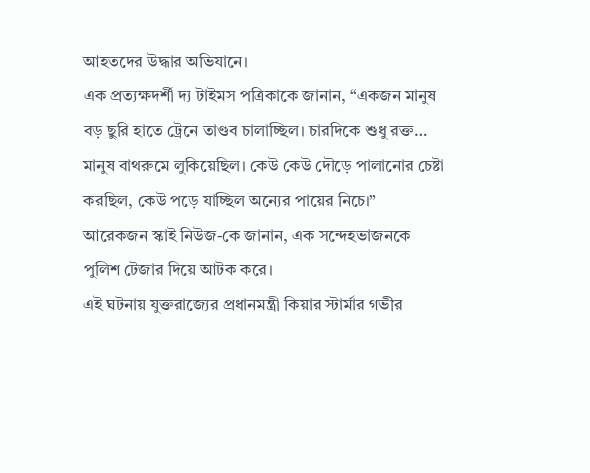আহতদের উদ্ধার অভিযানে।
এক প্রত্যক্ষদর্শী দ্য টাইমস পত্রিকাকে জানান, “একজন মানুষ বড় ছুরি হাতে ট্রেনে তাণ্ডব চালাচ্ছিল। চারদিকে শুধু রক্ত… মানুষ বাথরুমে লুকিয়েছিল। কেউ কেউ দৌড়ে পালানোর চেষ্টা করছিল, কেউ পড়ে যাচ্ছিল অন্যের পায়ের নিচে।”
আরেকজন স্কাই নিউজ-কে জানান, এক সন্দেহভাজনকে পুলিশ টেজার দিয়ে আটক করে।
এই ঘটনায় যুক্তরাজ্যের প্রধানমন্ত্রী কিয়ার স্টার্মার গভীর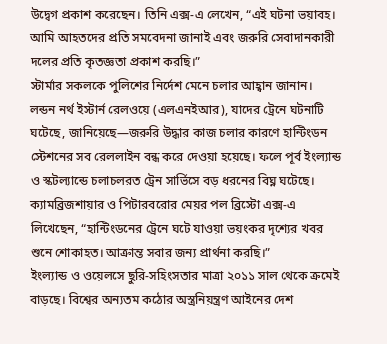উদ্বেগ প্রকাশ করেছেন। তিনি এক্স-এ লেখেন, “এই ঘটনা ভয়াবহ। আমি আহতদের প্রতি সমবেদনা জানাই এবং জরুরি সেবাদানকারী দলের প্রতি কৃতজ্ঞতা প্রকাশ করছি।”
স্টার্মার সকলকে পুলিশের নির্দেশ মেনে চলার আহ্বান জানান।
লন্ডন নর্থ ইস্টার্ন রেলওয়ে (এলএনইআর), যাদের ট্রেনে ঘটনাটি ঘটেছে, জানিয়েছে—জরুরি উদ্ধার কাজ চলার কারণে হান্টিংডন স্টেশনের সব রেললাইন বন্ধ করে দেওয়া হয়েছে। ফলে পূর্ব ইংল্যান্ড ও স্কটল্যান্ডে চলাচলরত ট্রেন সার্ভিসে বড় ধরনের বিঘ্ন ঘটেছে।
ক্যামব্রিজশায়ার ও পিটারবরোর মেয়র পল ব্রিস্টো এক্স-এ লিখেছেন, “হান্টিংডনের ট্রেনে ঘটে যাওয়া ভয়ংকর দৃশ্যের খবর শুনে শোকাহত। আক্রান্ত সবার জন্য প্রার্থনা করছি।”
ইংল্যান্ড ও ওয়েলসে ছুরি-সহিংসতার মাত্রা ২০১১ সাল থেকে ক্রমেই বাড়ছে। বিশ্বের অন্যতম কঠোর অস্ত্রনিয়ন্ত্রণ আইনের দেশ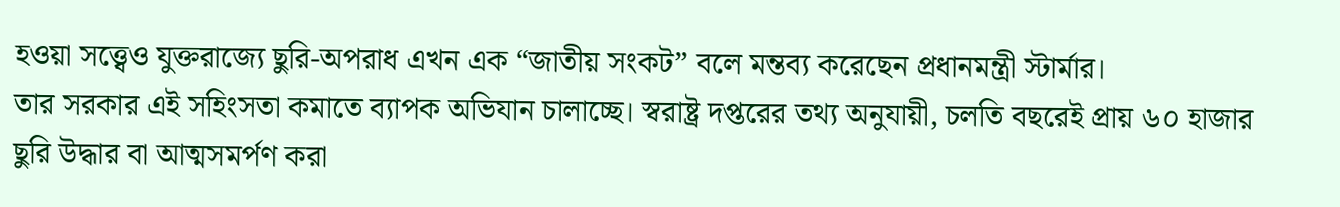হওয়া সত্ত্বেও যুক্তরাজ্যে ছুরি-অপরাধ এখন এক “জাতীয় সংকট” বলে মন্তব্য করেছেন প্রধানমন্ত্রী স্টার্মার।
তার সরকার এই সহিংসতা কমাতে ব্যাপক অভিযান চালাচ্ছে। স্বরাষ্ট্র দপ্তরের তথ্য অনুযায়ী, চলতি বছরেই প্রায় ৬০ হাজার ছুরি উদ্ধার বা আত্মসমর্পণ করা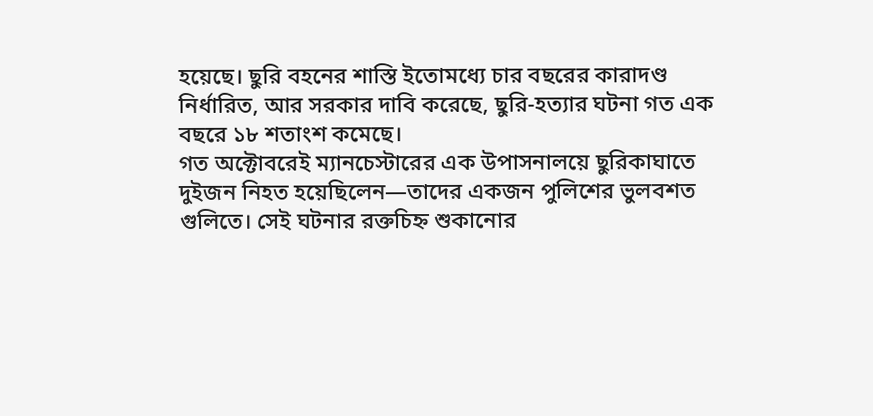হয়েছে। ছুরি বহনের শাস্তি ইতোমধ্যে চার বছরের কারাদণ্ড নির্ধারিত, আর সরকার দাবি করেছে, ছুরি-হত্যার ঘটনা গত এক বছরে ১৮ শতাংশ কমেছে।
গত অক্টোবরেই ম্যানচেস্টারের এক উপাসনালয়ে ছুরিকাঘাতে দুইজন নিহত হয়েছিলেন—তাদের একজন পুলিশের ভুলবশত গুলিতে। সেই ঘটনার রক্তচিহ্ন শুকানোর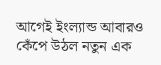আগেই ইংল্যান্ড আবারও কেঁপে উঠল নতুন এক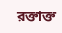রক্তাক্ত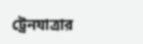ট্রেনযাত্রার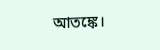আতঙ্কে।